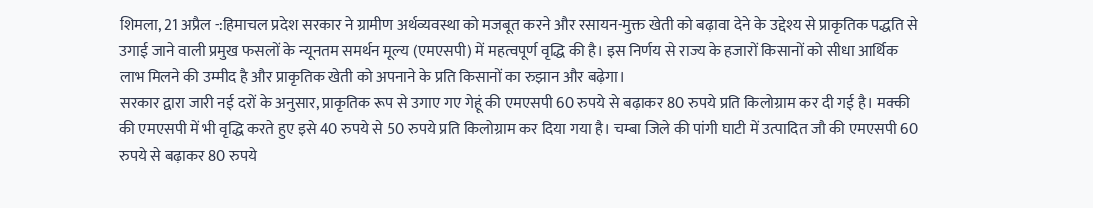शिमला, 21 अप्रैल -:हिमाचल प्रदेश सरकार ने ग्रामीण अर्थव्यवस्था को मजबूत करने और रसायन-मुक्त खेती को बढ़ावा देने के उद्देश्य से प्राकृतिक पद्धति से उगाई जाने वाली प्रमुख फसलों के न्यूनतम समर्थन मूल्य (एमएसपी) में महत्वपूर्ण वृद्धि की है। इस निर्णय से राज्य के हजारों किसानों को सीधा आर्थिक लाभ मिलने की उम्मीद है और प्राकृतिक खेती को अपनाने के प्रति किसानों का रुझान और बढ़ेगा।
सरकार द्वारा जारी नई दरों के अनुसार, प्राकृतिक रूप से उगाए गए गेहूं की एमएसपी 60 रुपये से बढ़ाकर 80 रुपये प्रति किलोग्राम कर दी गई है। मक्की की एमएसपी में भी वृद्धि करते हुए इसे 40 रुपये से 50 रुपये प्रति किलोग्राम कर दिया गया है। चम्बा जिले की पांगी घाटी में उत्पादित जौ की एमएसपी 60 रुपये से बढ़ाकर 80 रुपये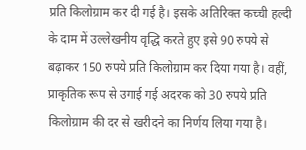प्रति किलोग्राम कर दी गई है। इसके अतिरिक्त कच्ची हल्दी के दाम में उल्लेखनीय वृद्धि करते हुए इसे 90 रुपये से बढ़ाकर 150 रुपये प्रति किलोग्राम कर दिया गया है। वहीं, प्राकृतिक रूप से उगाई गई अदरक को 30 रुपये प्रति किलोग्राम की दर से खरीदने का निर्णय लिया गया है।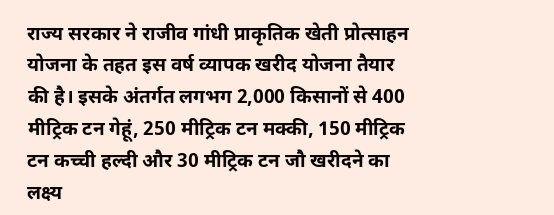राज्य सरकार ने राजीव गांधी प्राकृतिक खेती प्रोत्साहन योजना के तहत इस वर्ष व्यापक खरीद योजना तैयार की है। इसके अंतर्गत लगभग 2,000 किसानों से 400 मीट्रिक टन गेहूं, 250 मीट्रिक टन मक्की, 150 मीट्रिक टन कच्ची हल्दी और 30 मीट्रिक टन जौ खरीदने का लक्ष्य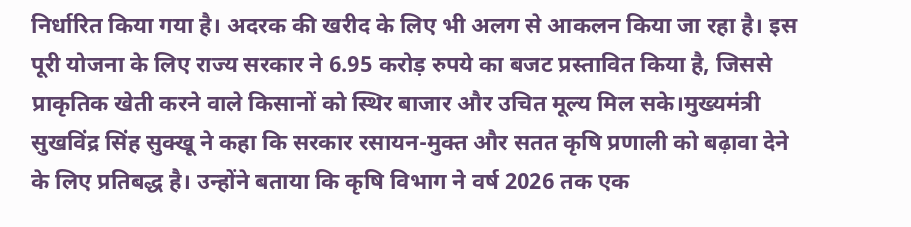निर्धारित किया गया है। अदरक की खरीद के लिए भी अलग से आकलन किया जा रहा है। इस पूरी योजना के लिए राज्य सरकार ने 6.95 करोड़ रुपये का बजट प्रस्तावित किया है, जिससे प्राकृतिक खेती करने वाले किसानों को स्थिर बाजार और उचित मूल्य मिल सके।मुख्यमंत्री सुखविंद्र सिंह सुक्खू ने कहा कि सरकार रसायन-मुक्त और सतत कृषि प्रणाली को बढ़ावा देने के लिए प्रतिबद्ध है। उन्होंने बताया कि कृषि विभाग ने वर्ष 2026 तक एक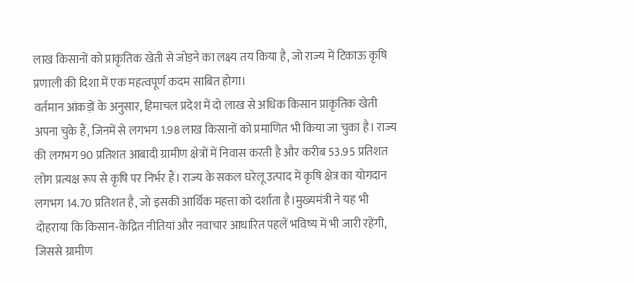लाख किसानों को प्राकृतिक खेती से जोड़ने का लक्ष्य तय किया है, जो राज्य में टिकाऊ कृषि प्रणाली की दिशा में एक महत्वपूर्ण कदम साबित होगा।
वर्तमान आंकड़ों के अनुसार, हिमाचल प्रदेश में दो लाख से अधिक किसान प्राकृतिक खेती अपना चुके हैं, जिनमें से लगभग 1.98 लाख किसानों को प्रमाणित भी किया जा चुका है। राज्य की लगभग 90 प्रतिशत आबादी ग्रामीण क्षेत्रों में निवास करती है और करीब 53.95 प्रतिशत लोग प्रत्यक्ष रूप से कृषि पर निर्भर हैं। राज्य के सकल घरेलू उत्पाद में कृषि क्षेत्र का योगदान लगभग 14.70 प्रतिशत है, जो इसकी आर्थिक महत्ता को दर्शाता है।मुख्यमंत्री ने यह भी दोहराया कि किसान-केंद्रित नीतियां और नवाचार आधारित पहलें भविष्य में भी जारी रहेंगी, जिससे ग्रामीण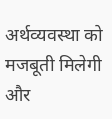अर्थव्यवस्था को मजबूती मिलेगी और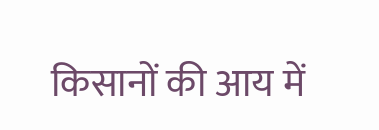किसानों की आय में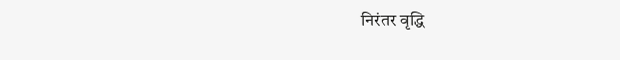निरंतर वृद्धि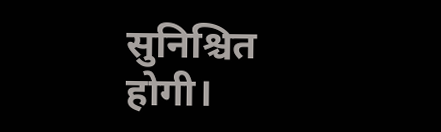सुनिश्चित होगी।